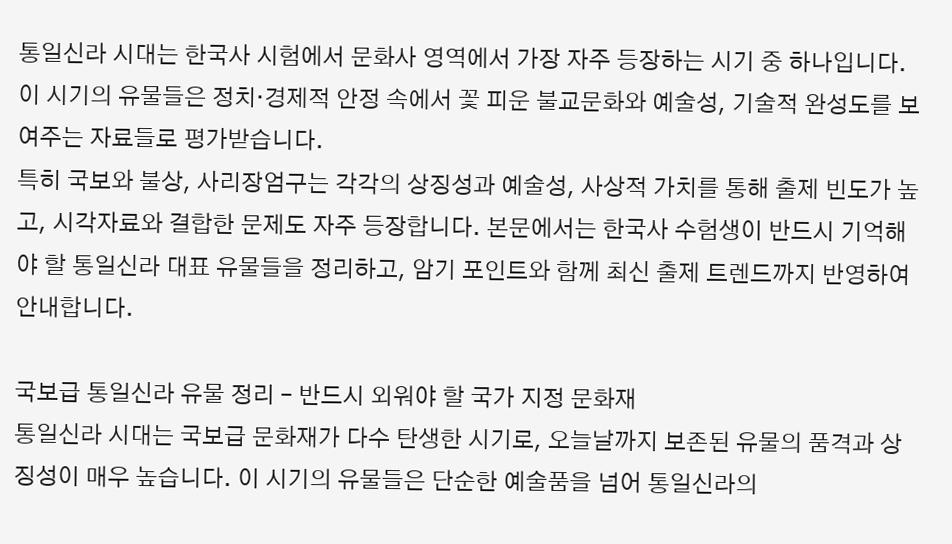통일신라 시대는 한국사 시험에서 문화사 영역에서 가장 자주 등장하는 시기 중 하나입니다.
이 시기의 유물들은 정치·경제적 안정 속에서 꽃 피운 불교문화와 예술성, 기술적 완성도를 보여주는 자료들로 평가받습니다.
특히 국보와 불상, 사리장엄구는 각각의 상징성과 예술성, 사상적 가치를 통해 출제 빈도가 높고, 시각자료와 결합한 문제도 자주 등장합니다. 본문에서는 한국사 수험생이 반드시 기억해야 할 통일신라 대표 유물들을 정리하고, 암기 포인트와 함께 최신 출제 트렌드까지 반영하여 안내합니다.

국보급 통일신라 유물 정리 – 반드시 외워야 할 국가 지정 문화재
통일신라 시대는 국보급 문화재가 다수 탄생한 시기로, 오늘날까지 보존된 유물의 품격과 상징성이 매우 높습니다. 이 시기의 유물들은 단순한 예술품을 넘어 통일신라의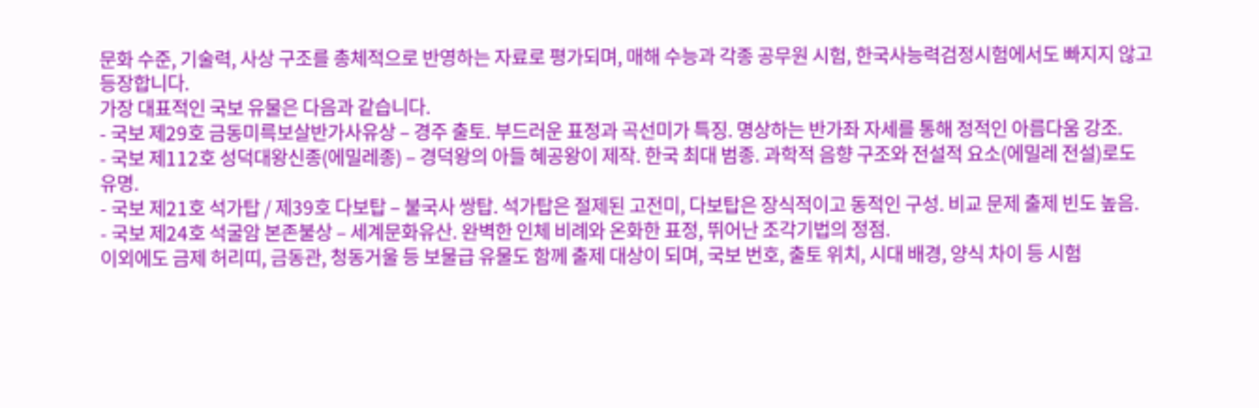문화 수준, 기술력, 사상 구조를 총체적으로 반영하는 자료로 평가되며, 매해 수능과 각종 공무원 시험, 한국사능력검정시험에서도 빠지지 않고 등장합니다.
가장 대표적인 국보 유물은 다음과 같습니다.
- 국보 제29호 금동미륵보살반가사유상 – 경주 출토. 부드러운 표정과 곡선미가 특징. 명상하는 반가좌 자세를 통해 정적인 아름다움 강조.
- 국보 제112호 성덕대왕신종(에밀레종) – 경덕왕의 아들 혜공왕이 제작. 한국 최대 범종. 과학적 음향 구조와 전설적 요소(에밀레 전설)로도 유명.
- 국보 제21호 석가탑 / 제39호 다보탑 – 불국사 쌍탑. 석가탑은 절제된 고전미, 다보탑은 장식적이고 동적인 구성. 비교 문제 출제 빈도 높음.
- 국보 제24호 석굴암 본존불상 – 세계문화유산. 완벽한 인체 비례와 온화한 표정, 뛰어난 조각기법의 정점.
이외에도 금제 허리띠, 금동관, 청동거울 등 보물급 유물도 함께 출제 대상이 되며, 국보 번호, 출토 위치, 시대 배경, 양식 차이 등 시험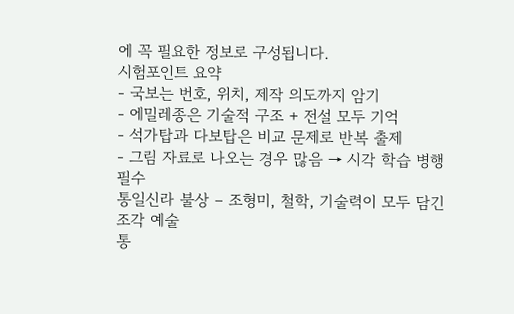에 꼭 필요한 정보로 구성됩니다.
시험포인트 요약
- 국보는 번호, 위치, 제작 의도까지 암기
- 에밀레종은 기술적 구조 + 전설 모두 기억
- 석가탑과 다보탑은 비교 문제로 반복 출제
- 그림 자료로 나오는 경우 많음 → 시각 학습 병행 필수
통일신라 불상 – 조형미, 철학, 기술력이 모두 담긴 조각 예술
통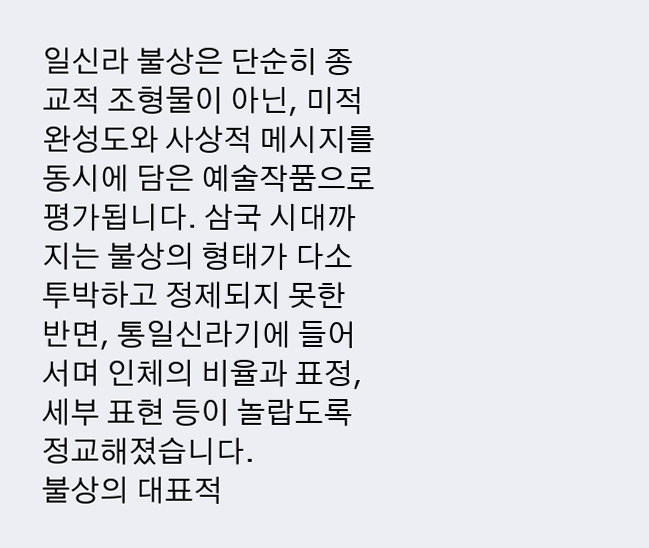일신라 불상은 단순히 종교적 조형물이 아닌, 미적 완성도와 사상적 메시지를 동시에 담은 예술작품으로 평가됩니다. 삼국 시대까지는 불상의 형태가 다소 투박하고 정제되지 못한 반면, 통일신라기에 들어서며 인체의 비율과 표정, 세부 표현 등이 놀랍도록 정교해졌습니다.
불상의 대표적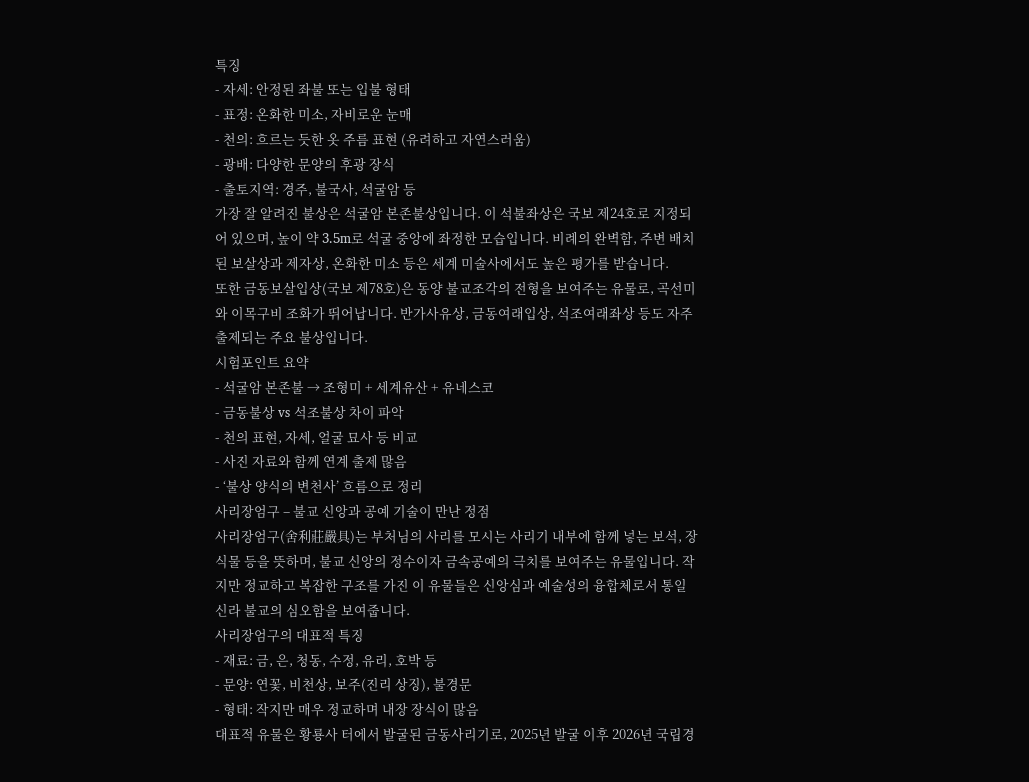특징
- 자세: 안정된 좌불 또는 입불 형태
- 표정: 온화한 미소, 자비로운 눈매
- 천의: 흐르는 듯한 옷 주름 표현 (유려하고 자연스러움)
- 광배: 다양한 문양의 후광 장식
- 출토지역: 경주, 불국사, 석굴암 등
가장 잘 알려진 불상은 석굴암 본존불상입니다. 이 석불좌상은 국보 제24호로 지정되어 있으며, 높이 약 3.5m로 석굴 중앙에 좌정한 모습입니다. 비례의 완벽함, 주변 배치된 보살상과 제자상, 온화한 미소 등은 세계 미술사에서도 높은 평가를 받습니다.
또한 금동보살입상(국보 제78호)은 동양 불교조각의 전형을 보여주는 유물로, 곡선미와 이목구비 조화가 뛰어납니다. 반가사유상, 금동여래입상, 석조여래좌상 등도 자주 출제되는 주요 불상입니다.
시험포인트 요약
- 석굴암 본존불 → 조형미 + 세계유산 + 유네스코
- 금동불상 vs 석조불상 차이 파악
- 천의 표현, 자세, 얼굴 묘사 등 비교
- 사진 자료와 함께 연계 출제 많음
- ‘불상 양식의 변천사’ 흐름으로 정리
사리장엄구 – 불교 신앙과 공예 기술이 만난 정점
사리장엄구(舍利莊嚴具)는 부처님의 사리를 모시는 사리기 내부에 함께 넣는 보석, 장식물 등을 뜻하며, 불교 신앙의 정수이자 금속공예의 극치를 보여주는 유물입니다. 작지만 정교하고 복잡한 구조를 가진 이 유물들은 신앙심과 예술성의 융합체로서 통일신라 불교의 심오함을 보여줍니다.
사리장엄구의 대표적 특징
- 재료: 금, 은, 청동, 수정, 유리, 호박 등
- 문양: 연꽃, 비천상, 보주(진리 상징), 불경문
- 형태: 작지만 매우 정교하며 내장 장식이 많음
대표적 유물은 황룡사 터에서 발굴된 금동사리기로, 2025년 발굴 이후 2026년 국립경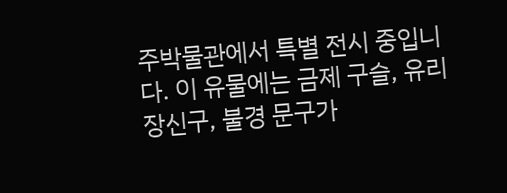주박물관에서 특별 전시 중입니다. 이 유물에는 금제 구슬, 유리 장신구, 불경 문구가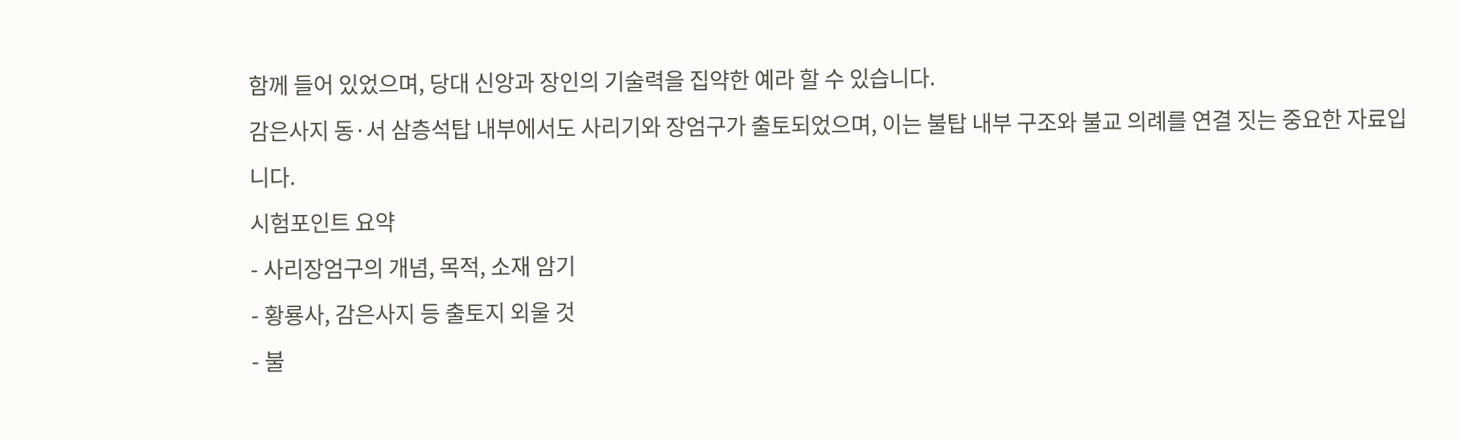함께 들어 있었으며, 당대 신앙과 장인의 기술력을 집약한 예라 할 수 있습니다.
감은사지 동·서 삼층석탑 내부에서도 사리기와 장엄구가 출토되었으며, 이는 불탑 내부 구조와 불교 의례를 연결 짓는 중요한 자료입니다.
시험포인트 요약
- 사리장엄구의 개념, 목적, 소재 암기
- 황룡사, 감은사지 등 출토지 외울 것
- 불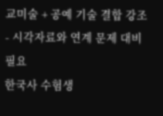교미술 + 공예 기술 결합 강조
- 시각자료와 연계 문제 대비 필요
한국사 수험생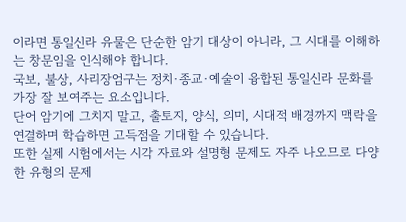이라면 통일신라 유물은 단순한 암기 대상이 아니라, 그 시대를 이해하는 창문임을 인식해야 합니다.
국보, 불상, 사리장엄구는 정치·종교·예술이 융합된 통일신라 문화를 가장 잘 보여주는 요소입니다.
단어 암기에 그치지 말고, 출토지, 양식, 의미, 시대적 배경까지 맥락을 연결하며 학습하면 고득점을 기대할 수 있습니다.
또한 실제 시험에서는 시각 자료와 설명형 문제도 자주 나오므로 다양한 유형의 문제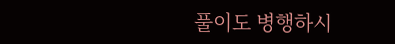풀이도 병행하시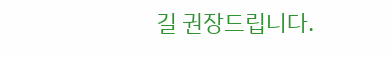길 권장드립니다.